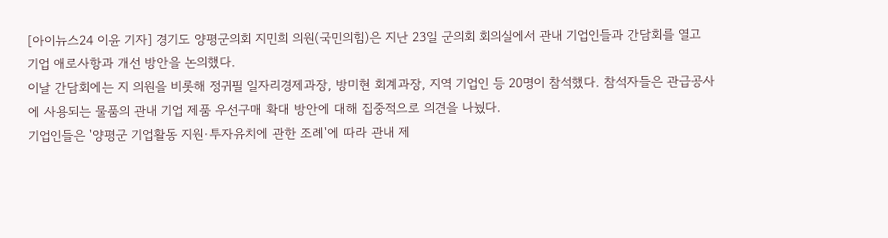[아이뉴스24 이윤 기자] 경기도 양평군의회 지민희 의원(국민의힘)은 지난 23일 군의회 회의실에서 관내 기업인들과 간담회를 열고 기업 애로사항과 개선 방안을 논의했다.
이날 간담회에는 지 의원을 비롯해 정귀필 일자리경제과장, 방미현 회계과장, 지역 기업인 등 20명이 참석했다. 참석자들은 관급공사에 사용되는 물품의 관내 기업 제품 우선구매 확대 방안에 대해 집중적으로 의견을 나눴다.
기업인들은 '양평군 기업활동 지원·투자유치에 관한 조례'에 따라 관내 제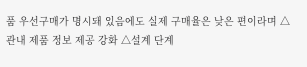품 우선구매가 명시돼 있음에도 실제 구매율은 낮은 편이라며 △관내 제품 정보 제공 강화 △설계 단계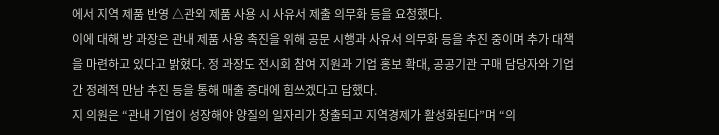에서 지역 제품 반영 △관외 제품 사용 시 사유서 제출 의무화 등을 요청했다.
이에 대해 방 과장은 관내 제품 사용 촉진을 위해 공문 시행과 사유서 의무화 등을 추진 중이며 추가 대책을 마련하고 있다고 밝혔다. 정 과장도 전시회 참여 지원과 기업 홍보 확대, 공공기관 구매 담당자와 기업 간 정례적 만남 추진 등을 통해 매출 증대에 힘쓰겠다고 답했다.
지 의원은 “관내 기업이 성장해야 양질의 일자리가 창출되고 지역경제가 활성화된다”며 “의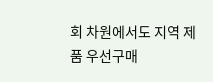회 차원에서도 지역 제품 우선구매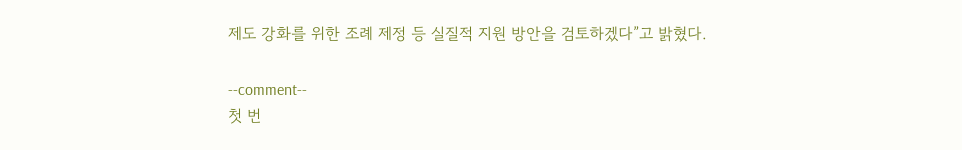제도 강화를 위한 조례 제정 등 실질적 지원 방안을 검토하겠다”고 밝혔다.

--comment--
첫 번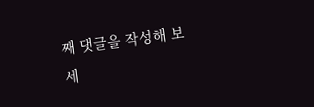째 댓글을 작성해 보세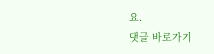요.
댓글 바로가기